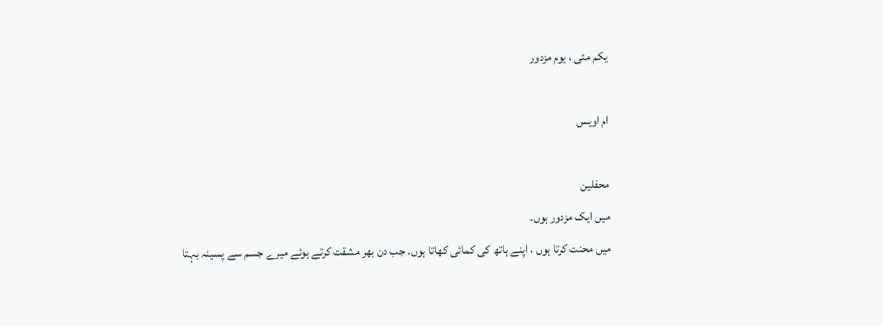یکم مئی ، یوم مزدور

ام اویس

محفلین
میں ایک مزدور ہوں۔
میں محنت کرتا ہوں ، اپنے ہاتھ کی کمائی کھاتا ہوں۔ جب دن بھر مشقت کرتے ہوئے میرے جسم سے پسینہ بہتا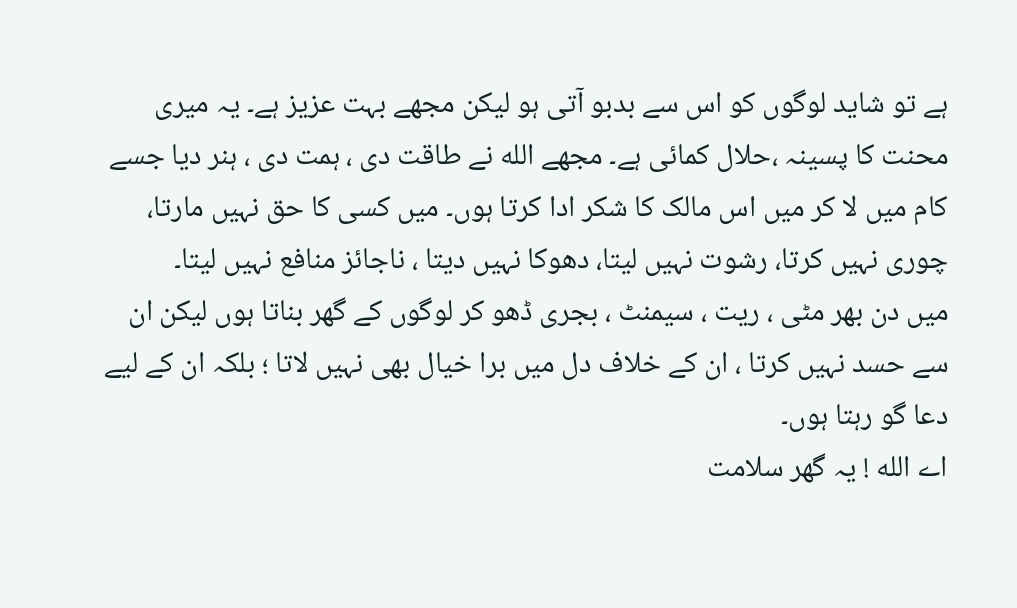ہے تو شاید لوگوں کو اس سے بدبو آتی ہو لیکن مجھے بہت عزیز ہے۔ یہ میری محنت کا پسینہ ،حلال کمائی ہے۔ مجھے الله نے طاقت دی ، ہمت دی ، ہنر دیا جسے کام میں لا کر میں اس مالک کا شکر ادا کرتا ہوں۔ میں کسی کا حق نہیں مارتا، چوری نہیں کرتا، رشوت نہیں لیتا، دھوکا نہیں دیتا ، ناجائز منافع نہیں لیتا۔
میں دن بھر مٹی ، ریت ، سیمنٹ ، بجری ڈھو کر لوگوں کے گھر بناتا ہوں لیکن ان سے حسد نہیں کرتا ، ان کے خلاف دل میں برا خیال بھی نہیں لاتا ؛ بلکہ ان کے لیے دعا گو رہتا ہوں۔
اے الله ! یہ گھر سلامت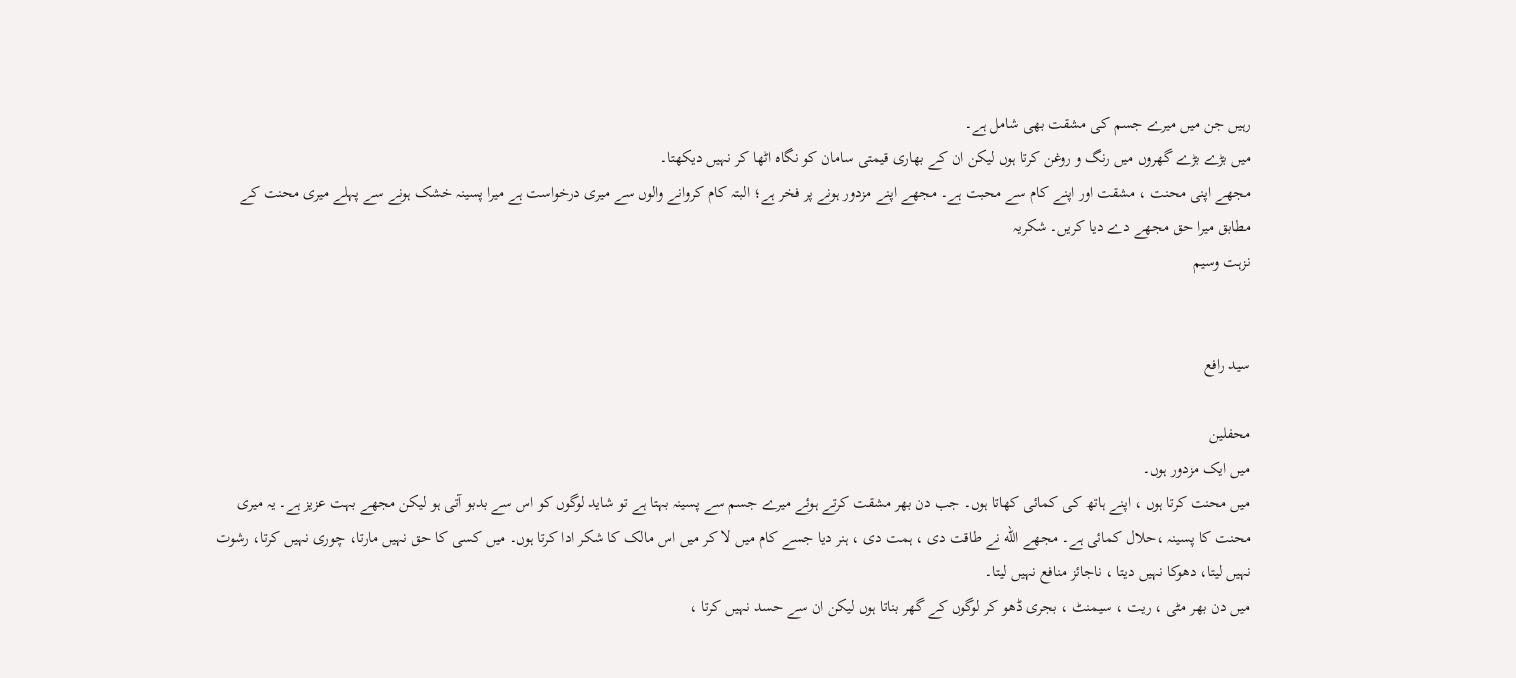رہیں جن میں میرے جسم کی مشقت بھی شامل ہے۔
میں بڑے بڑے گھروں میں رنگ و روغن کرتا ہوں لیکن ان کے بھاری قیمتی سامان کو نگاہ اٹھا کر نہیں دیکھتا۔
مجھے اپنی محنت ، مشقت اور اپنے کام سے محبت ہے۔ مجھے اپنے مزدور ہونے پر فخر ہے؛ البتہ کام کروانے والوں سے میری درخواست ہے میرا پسینہ خشک ہونے سے پہلے میری محنت کے مطابق میرا حق مجھے دے دیا کریں۔ شکریہ
نزہت وسیم


سید رافع

محفلین
میں ایک مزدور ہوں۔
میں محنت کرتا ہوں ، اپنے ہاتھ کی کمائی کھاتا ہوں۔ جب دن بھر مشقت کرتے ہوئے میرے جسم سے پسینہ بہتا ہے تو شاید لوگوں کو اس سے بدبو آتی ہو لیکن مجھے بہت عزیز ہے۔ یہ میری محنت کا پسینہ ،حلال کمائی ہے۔ مجھے الله نے طاقت دی ، ہمت دی ، ہنر دیا جسے کام میں لا کر میں اس مالک کا شکر ادا کرتا ہوں۔ میں کسی کا حق نہیں مارتا، چوری نہیں کرتا، رشوت نہیں لیتا، دھوکا نہیں دیتا ، ناجائز منافع نہیں لیتا۔
میں دن بھر مٹی ، ریت ، سیمنٹ ، بجری ڈھو کر لوگوں کے گھر بناتا ہوں لیکن ان سے حسد نہیں کرتا ،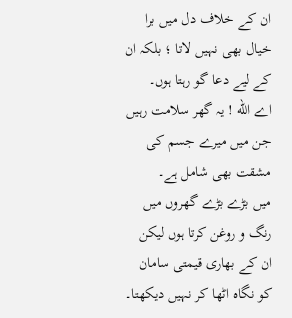ان کے خلاف دل میں برا خیال بھی نہیں لاتا ؛ بلکہ ان کے لیے دعا گو رہتا ہوں۔
اے الله ! یہ گھر سلامت رہیں جن میں میرے جسم کی مشقت بھی شامل ہے۔
میں بڑے بڑے گھروں میں رنگ و روغن کرتا ہوں لیکن ان کے بھاری قیمتی سامان کو نگاہ اٹھا کر نہیں دیکھتا۔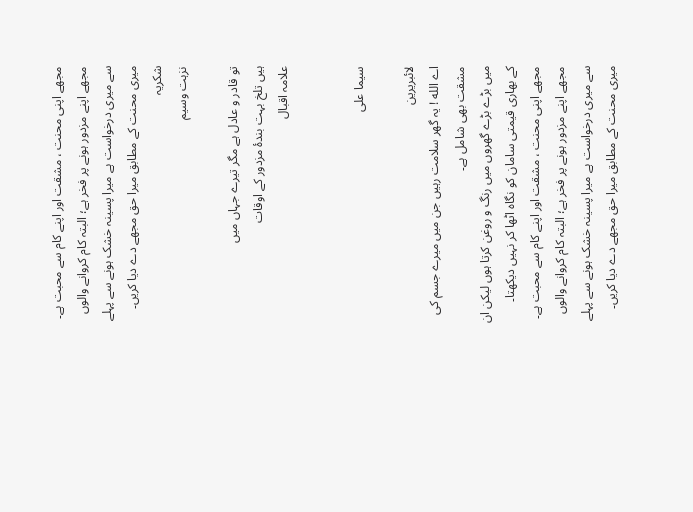مجھے اپنی محنت ، مشقت اور اپنے کام سے محبت ہے۔ مجھے اپنے مزدور ہونے پر فخر ہے؛ البتہ کام کروانے والوں سے میری درخواست ہے میرا پسینہ خشک ہونے سے پہلے میری محنت کے مطابق میرا حق مجھے دے دیا کریں۔ شکریہ
نزہت وسیم

تو قادر و عادل ہے مگر تیرے جہاں میں
ہیں تلخ بہت بندۂ مزدور کے اوقات
علامہ اقبال


سیما علی

لائبریرین
اے الله ! یہ گھر سلامت رہیں جن میں میرے جسم کی مشقت بھی شامل ہے۔
میں بڑے بڑے گھروں میں رنگ و روغن کرتا ہوں لیکن ان کے بھاری قیمتی سامان کو نگاہ اٹھا کر نہیں دیکھتا۔
مجھے اپنی محنت ، مشقت اور اپنے کام سے محبت ہے۔ مجھے اپنے مزدور ہونے پر فخر ہے؛ البتہ کام کروانے والوں سے میری درخواست ہے میرا پسینہ خشک ہونے سے پہلے میری محنت کے مطابق میرا حق مجھے دے دیا کریں۔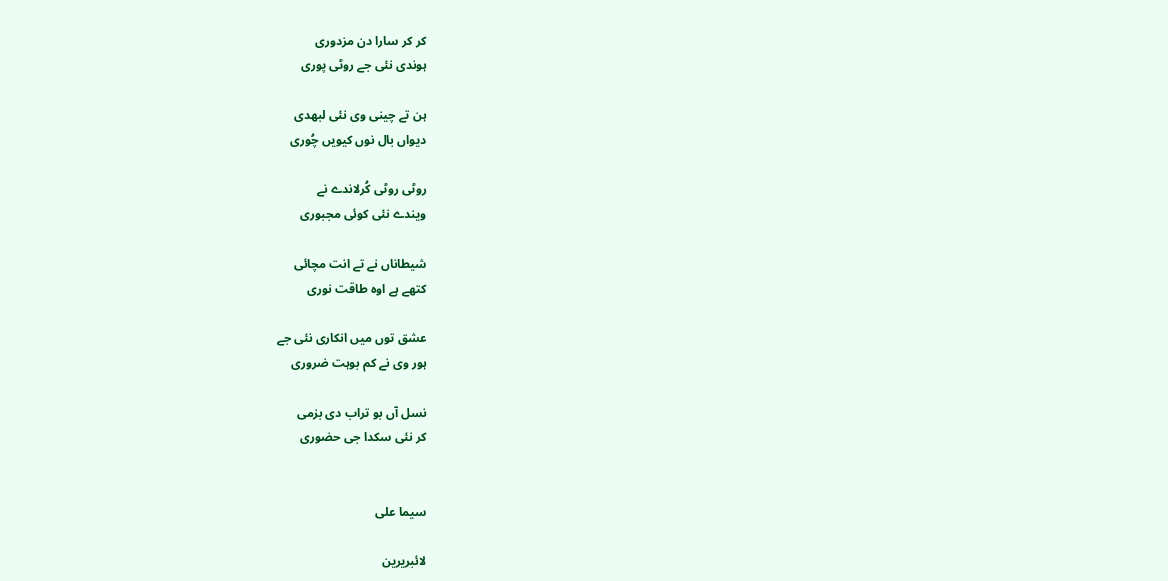کر کر سارا دن مزدوری
ہوندی نئی جے روٹی پوری

ہن تے چینی وی نئی لبھدی
دیواں بال نوں کیویں چُوری

روٹی روٹی کُرلاندے نے
ویندے نئی کوئی مجبوری

شیطاناں نے تے انت مچائی
کتھے ہے اوہ طاقت نوری

عشق توں میں انکاری نئی جے
ہور وی نے کم بوہت ضروری

نسل آں بو تراب دی بزمی
کر نئی سکدا جی حضوری


سیما علی

لائبریرین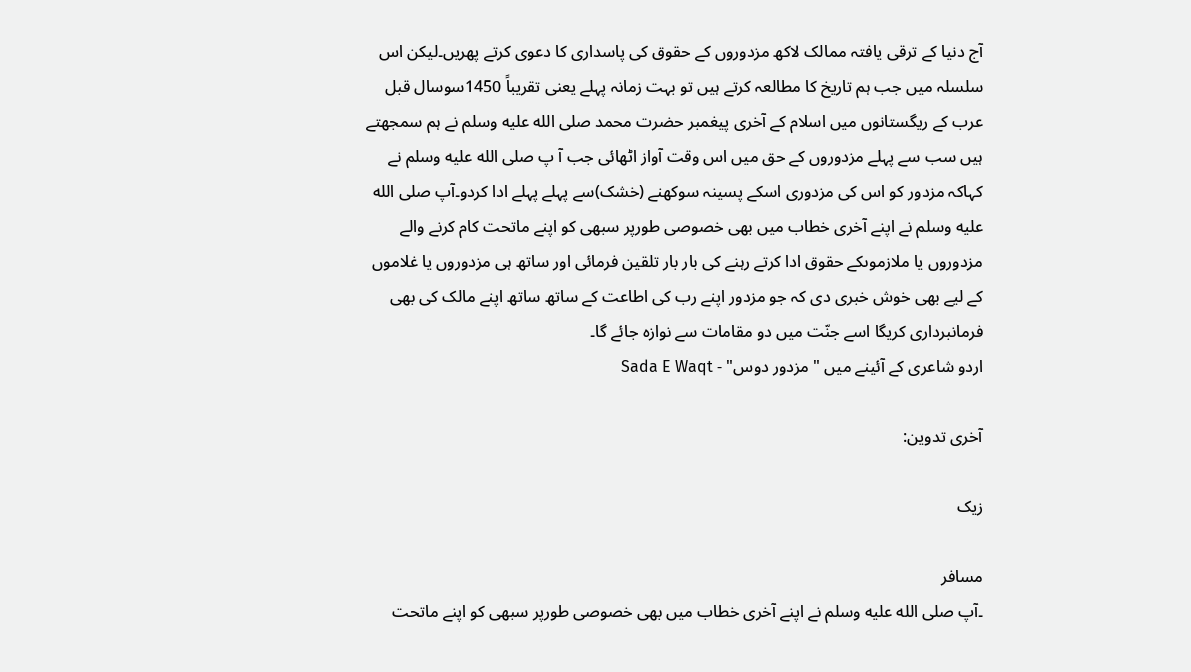آج دنیا کے ترقی یافتہ ممالک لاکھ مزدوروں کے حقوق کی پاسداری کا دعوی کرتے پھریں۔لیکن اس سلسلہ میں جب ہم تاریخ کا مطالعہ کرتے ہیں تو بہت زمانہ پہلے یعنی تقریباً 1450سوسال قبل عرب کے ریگستانوں میں اسلام کے آخری پیغمبر حضرت محمد صلى الله عليه وسلم نے ہم سمجھتے ہیں سب سے پہلے مزدوروں کے حق میں اس وقت آواز اٹھائی جب آ پ صلى الله عليه وسلم نے کہاکہ مزدور کو اس کی مزدوری اسکے پسینہ سوکھنے (خشک)سے پہلے پہلے ادا کردو۔آپ صلى الله عليه وسلم نے اپنے آخری خطاب میں بھی خصوصی طورپر سبھی کو اپنے ماتحت کام کرنے والے مزدوروں یا ملازموںکے حقوق ادا کرتے رہنے کی بار بار تلقین فرمائی اور ساتھ ہی مزدوروں یا غلاموں کے لیے بھی خوش خبری دی کہ جو مزدور اپنے رب کی اطاعت کے ساتھ ساتھ اپنے مالک کی بھی فرمانبرداری کریگا اسے جنّت میں دو مقامات سے نوازہ جائے گا۔
اردو شاعری کے آئینے میں " مزدور دوس" - Sada E Waqt

آخری تدوین:

زیک

مسافر
۔آپ صلى الله عليه وسلم نے اپنے آخری خطاب میں بھی خصوصی طورپر سبھی کو اپنے ماتحت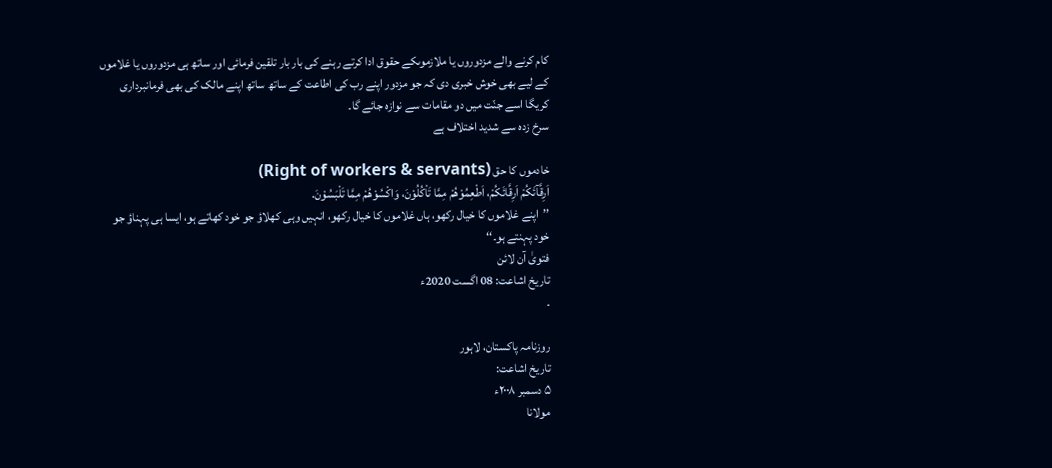کام کرنے والے مزدوروں یا ملازموںکے حقوق ادا کرتے رہنے کی بار بار تلقین فرمائی اور ساتھ ہی مزدوروں یا غلاموں کے لیے بھی خوش خبری دی کہ جو مزدور اپنے رب کی اطاعت کے ساتھ ساتھ اپنے مالک کی بھی فرمانبرداری کریگا اسے جنّت میں دو مقامات سے نوازہ جائے گا۔
سرخ زدہ سے شدید اختلاف ہے

خادموں کا حق (Right of workers & servants)
اَرِقَّآئَکُمْ اَرِقَّائَکُمْ، اَطْعِمُوْهُمْ مِمَّا تَاْکُلُوْنَ، وَاکْسُوْهُمْ مِمَّا تَلْبَسُوْنَ.
’’اپنے غلاموں کا خیال رکھو، ہاں غلاموں کا خیال رکھو، انہیں وہی کھلاؤ جو خود کھاتے ہو، ایسا ہی پہناؤ جو خود پہنتے ہو۔‘‘
فتویٰ آن لائن
تاریخ اشاعت: 08 اگست 2020ء
۔

روزنامہ پاکستان، لاہور
تاریخ اشاعت:
۵ دسمبر ۲۰۰۸ء
مولانا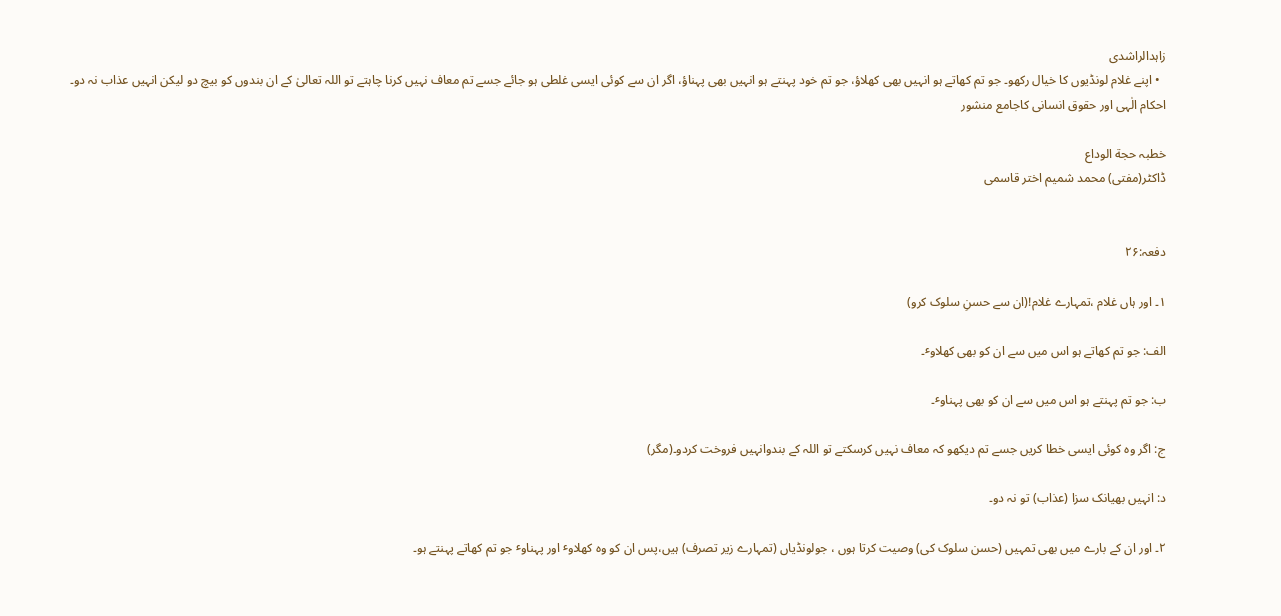زاہدالراشدی
  • اپنے غلام لونڈیوں کا خیال رکھو۔ جو تم کھاتے ہو انہیں بھی کھلاؤ، جو تم خود پہنتے ہو انہیں بھی پہناؤ، اگر ان سے کوئی ایسی غلطی ہو جائے جسے تم معاف نہیں کرنا چاہتے تو اللہ تعالیٰ کے ان بندوں کو بیچ دو لیکن انہیں عذاب نہ دو۔
احکام الٰہی اور حقوق انسانی کاجامع منشور

خطبہ حجة الوداع
ڈاکٹر(مفتی) محمد شمیم اختر قاسمی


دفعہ:۲۶

۱۔ اور ہاں غلام ،تمہارے غلام!(ان سے حسنِ سلوک کرو)

الف: جو تم کھاتے ہو اس میں سے ان کو بھی کھلاوٴ۔

ب: جو تم پہنتے ہو اس میں سے ان کو بھی پہناوٴ۔

ج: اگر وہ کوئی ایسی خطا کریں جسے تم دیکھو کہ معاف نہیں کرسکتے تو اللہ کے بندوانہیں فروخت کردو۔(مگر)

د: انہیں بھیانک سزا (عذاب) تو نہ دو۔

۲۔ اور ان کے بارے میں بھی تمہیں (حسن سلوک کی) وصیت کرتا ہوں ، جولونڈیاں (تمہارے زیر تصرف) ہیں،پس ان کو وہ کھلاوٴ اور پہناوٴ جو تم کھاتے پہنتے ہو۔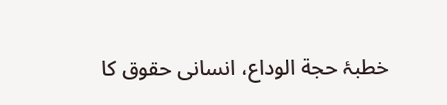خطبۂ حجة الوداع، انسانی حقوق کا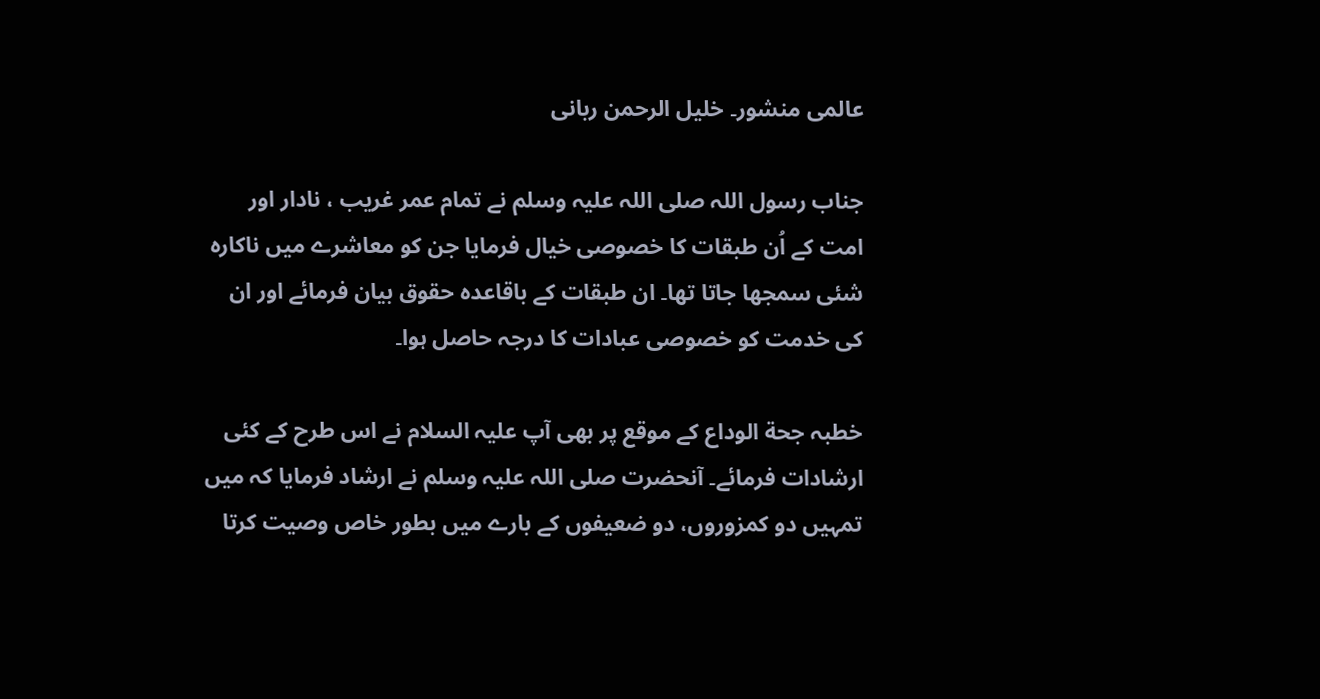عالمی منشور۔ خلیل الرحمن ربانی

جناب رسول اللہ صلی اللہ علیہ وسلم نے تمام عمر غریب ، نادار اور امت کے اُن طبقات کا خصوصی خیال فرمایا جن کو معاشرے میں ناکارہ شئی سمجھا جاتا تھا۔ ان طبقات کے باقاعدہ حقوق بیان فرمائے اور ان کی خدمت کو خصوصی عبادات کا درجہ حاصل ہوا۔

خطبہ جحة الوداع کے موقع پر بھی آپ علیہ السلام نے اس طرح کے کئی ارشادات فرمائے۔ آنحضرت صلی اللہ علیہ وسلم نے ارشاد فرمایا کہ میں تمہیں دو کمزوروں، دو ضعیفوں کے بارے میں بطور خاص وصیت کرتا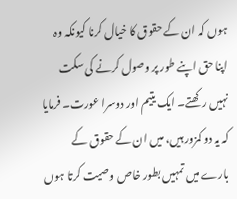ہوں کہ ان کے حقوق کا خیال کرنا کیونکہ وہ اپنا حق اپنے طور پر وصول کرنے کی سکت نہیں رکھتے۔ ایک یتیم اور دوسرا عورت۔ فرمایا کہ یہ دو کمزور ہیں، میں ان کے حقوق کے بارے میں تمہیں بطور خاص وصیت کرتا ہوں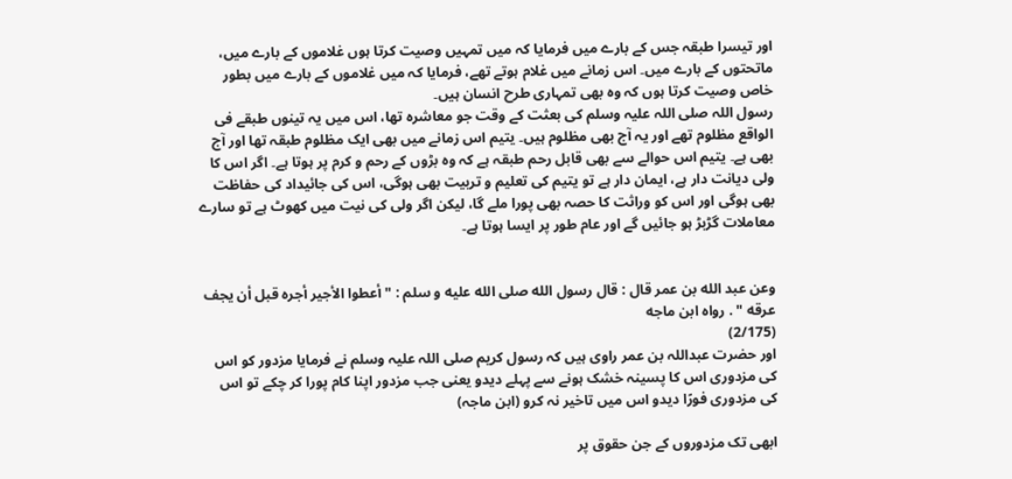اور تیسرا طبقہ جس کے بارے میں فرمایا کہ میں تمہیں وصیت کرتا ہوں غلاموں کے بارے میں، ماتحتوں کے بارے میں۔ اس زمانے میں غلام ہوتے تھے، فرمایا کہ میں غلاموں کے بارے میں بطور خاص وصیت کرتا ہوں کہ وہ بھی تمہاری طرح انسان ہیں۔
رسول اللہ صلی اللہ علیہ وسلم کی بعثت کے وقت جو معاشرہ تھا، اس میں یہ تینوں طبقے فی الواقع مظلوم تھے اور یہ آج بھی مظلوم ہیں۔ یتیم اس زمانے میں بھی ایک مظلوم طبقہ تھا اور آج بھی ہے۔ یتیم اس حوالے سے بھی قابل رحم طبقہ ہے کہ وہ بڑوں کے رحم و کرم پر ہوتا ہے۔ اگر اس کا ولی دیانت دار ہے، ایمان دار ہے تو یتیم کی تعلیم و تربیت بھی ہوگی، اس کی جائیداد کی حفاظت بھی ہوگی اور اس کو وراثت کا حصہ بھی پورا ملے گا، لیکن اگر ولی کی نیت میں کھوٹ ہے تو سارے معاملات گڑبڑ ہو جائیں گے اور عام طور پر ایسا ہوتا ہے۔


وعن عبد الله بن عمر قال : قال رسول الله صلى الله عليه و سلم : " أعطوا الأجير أجره قبل أن يجف عرقه " . رواه ابن ماجه
(2/175)
اور حضرت عبداللہ بن عمر راوی ہیں کہ رسول کریم صلی اللہ علیہ وسلم نے فرمایا مزدور کو اس کی مزدوری اس کا پسینہ خشک ہونے سے پہلے دیدو یعنی جب مزدور اپنا کام پورا کر چکے تو اس کی مزدوری فورًا دیدو اس میں تاخیر نہ کرو (ابن ماجہ)

ابھی تک مزدوروں کے جن حقوق پر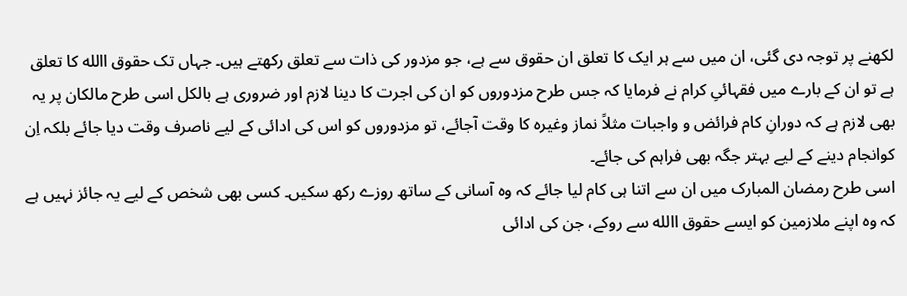لکھنے پر توجہ دی گئی، ان میں سے ہر ایک کا تعلق ان حقوق سے ہے، جو مزدور کی ذات سے تعلق رکھتے ہیں۔ جہاں تک حقوق االله کا تعلق ہے تو ان کے بارے میں فقہائیِ کرام نے فرمایا کہ جس طرح مزدوروں کو ان کی اجرت کا دینا لازم اور ضروری ہے بالکل اسی طرح مالکان پر یہ بھی لازم ہے کہ دورانِ کام فرائض و واجبات مثلاً نماز وغیرہ کا وقت آجائے، تو مزدوروں کو اس کی ادائی کے لیے ناصرف وقت دیا جائے بلکہ اِن کوانجام دینے کے لیے بہتر جگہ بھی فراہم کی جائے۔
اسی طرح رمضان المبارک میں ان سے اتنا ہی کام لیا جائے کہ وہ آسانی کے ساتھ روزے رکھ سکیں۔ کسی بھی شخص کے لیے یہ جائز نہیں ہے کہ وہ اپنے ملازمین کو ایسے حقوق االله سے روکے، جن کی ادائی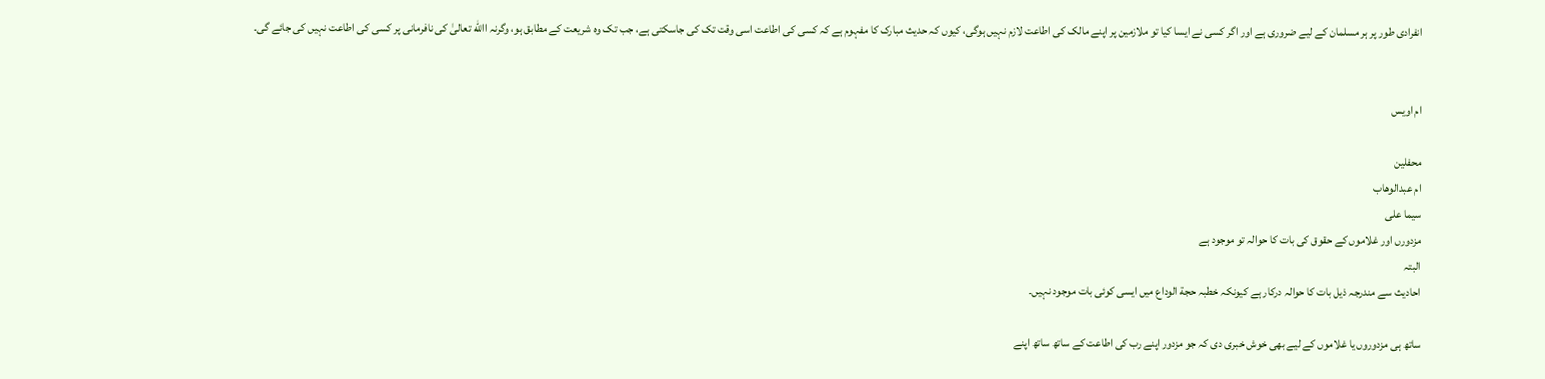انفرادی طور پر ہر مسلمان کے لیے ضروری ہے اور اگر کسی نے ایسا کیا تو ملازمین پر اپنے مالک کی اطاعت لازم نہیں ہوگی، کیوں کہ حدیث مبارک کا مفہوم ہے کہ کسی کی اطاعت اسی وقت تک کی جاسکتی ہے، جب تک وہ شریعت کے مطابق ہو، وگرنہ االله تعالیٰ کی نافرمانی پر کسی کی اطاعت نہیں کی جائے گی۔


ام اویس

محفلین
ام عبدالوھاب
سیما علی
مزدورں اور غلاموں کے حقوق کی بات کا حوالہ تو موجود ہے
البتہ
احادیث سے مندرجہ ذیل بات کا حوالہ درکار ہے کیونکہ خطبہ حجة الوداع میں ایسی کوئی بات موجود نہیں۔

ساتھ ہی مزدوروں یا غلاموں کے لیے بھی خوش خبری دی کہ جو مزدور اپنے رب کی اطاعت کے ساتھ ساتھ اپنے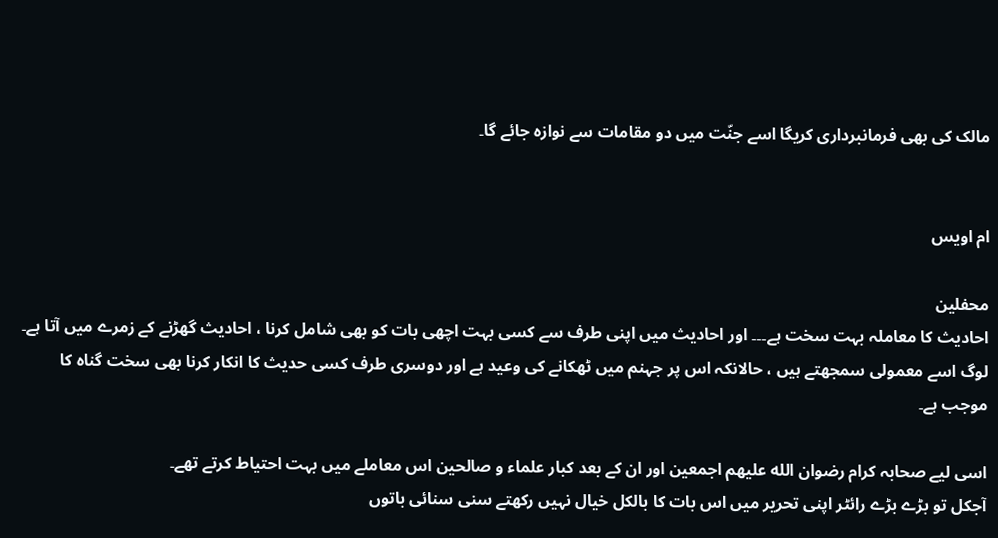مالک کی بھی فرمانبرداری کریگا اسے جنّت میں دو مقامات سے نوازہ جائے گا۔


ام اویس

محفلین
احادیث کا معاملہ بہت سخت ہے۔۔۔ اور احادیث میں اپنی طرف سے کسی بہت اچھی بات کو بھی شامل کرنا ، احادیث گھڑنے کے زمرے میں آتا ہے۔ لوگ اسے معمولی سمجھتے ہیں ، حالانکہ اس پر جہنم میں ٹھکانے کی وعید ہے اور دوسری طرف کسی حدیث کا انکار کرنا بھی سخت گناہ کا موجب ہے۔

اسی لیے صحابہ کرام رضوان الله علیھم اجمعین اور ان کے بعد کبار علماء و صالحین اس معاملے میں بہت احتیاط کرتے تھے۔
آجکل تو بڑے بڑے رائٹر اپنی تحریر میں اس بات کا بالکل خیال نہیں رکھتے سنی سنائی باتوں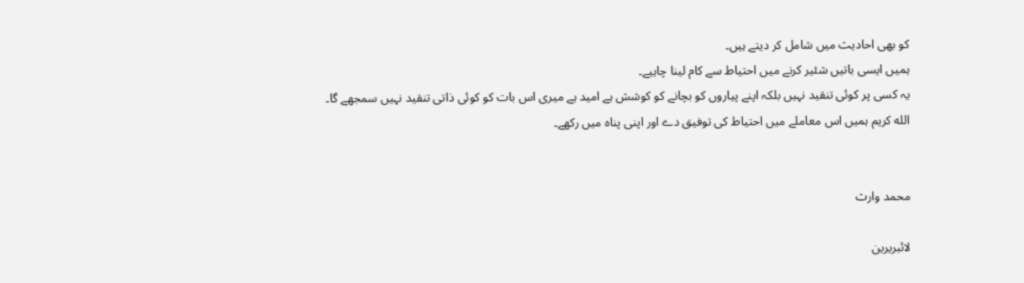کو بھی احادیث میں شامل کر دیتے ہیں۔
ہمیں ایسی باتیں شئیر کرنے میں احتیاط سے کام لینا چاہیے۔
یہ کسی پر کوئی تنقید نہیں بلکہ اپنے پیاروں کو بچانے کو کوشش ہے امید ہے میری اس بات کو کوئی ذاتی تنقید نہیں سمجھے گا۔
الله کریم ہمیں اس معاملے میں احتیاط کی توفیق دے اور اپنی پناہ میں رکھے۔


محمد وارث

لائبریرین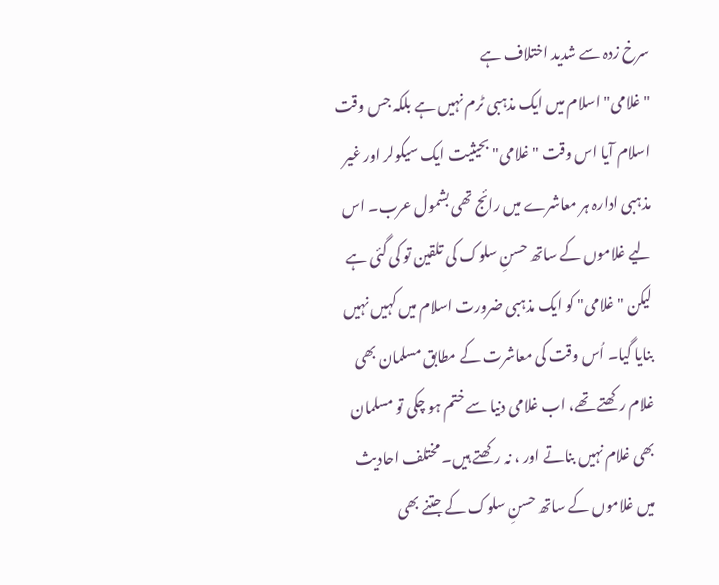سرخ زدہ سے شدید اختلاف ہے
"غلامی" اسلام میں ایک مذہبی ٹرم نہیں ہے بلکہ جس وقت اسلام آیا اس وقت "غلامی" بحیثیت ایک سیکولر اور غیر مذہبی ادارہ ہر معاشرے میں رائج تھی بشمول عرب۔ اس لیے غلاموں کے ساتھ حسنِ سلوک کی تلقین تو کی گئی ہے لیکن "غلامی" کو ایک مذہبی ضرورت اسلام میں کہیں نہیں بنایا گیا۔ اُس وقت کی معاشرت کے مطابق مسلمان بھی غلام رکھتے تھے، اب غلامی دنیا سے ختم ہو چکی تو مسلمان بھی غلام نہیں بناتے اور ، نہ رکھتے ہیں۔ مختلف احادیث میں غلاموں کے ساتھ حسنِ سلوک کے جتنے بھی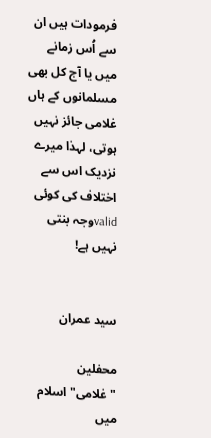فرمودات ہیں ان سے اُس زمانے میں یا آج کل بھی مسلمانوں کے ہاں غلامی جائز نہیں ہوتی، لہذا میرے نزدیک اس سے اختلاف کی کوئی validوجہ بنتی نہیں ہے!


سید عمران

محفلین
"غلامی" اسلام میں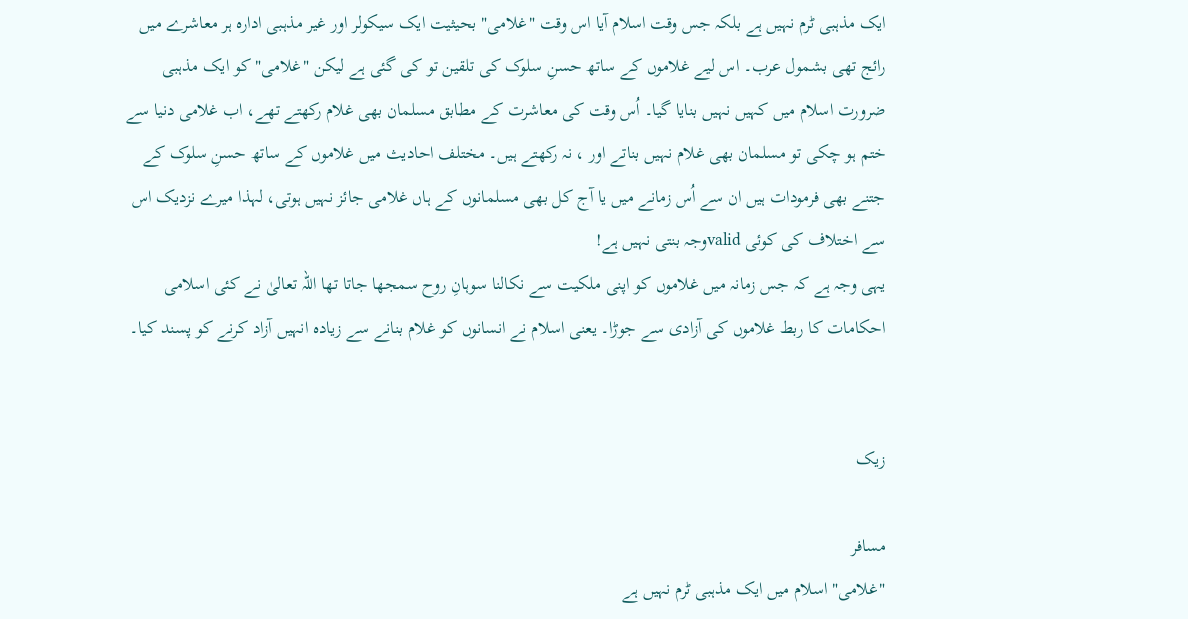ایک مذہبی ٹرم نہیں ہے بلکہ جس وقت اسلام آیا اس وقت "غلامی" بحیثیت ایک سیکولر اور غیر مذہبی ادارہ ہر معاشرے میں رائج تھی بشمول عرب۔ اس لیے غلاموں کے ساتھ حسنِ سلوک کی تلقین تو کی گئی ہے لیکن "غلامی" کو ایک مذہبی ضرورت اسلام میں کہیں نہیں بنایا گیا۔ اُس وقت کی معاشرت کے مطابق مسلمان بھی غلام رکھتے تھے، اب غلامی دنیا سے ختم ہو چکی تو مسلمان بھی غلام نہیں بناتے اور ، نہ رکھتے ہیں۔ مختلف احادیث میں غلاموں کے ساتھ حسنِ سلوک کے جتنے بھی فرمودات ہیں ان سے اُس زمانے میں یا آج کل بھی مسلمانوں کے ہاں غلامی جائز نہیں ہوتی، لہذا میرے نزدیک اس سے اختلاف کی کوئی validوجہ بنتی نہیں ہے!
یہی وجہ ہے کہ جس زمانہ میں غلاموں کو اپنی ملکیت سے نکالنا سوہانِ روح سمجھا جاتا تھا اللہ تعالیٰ نے کئی اسلامی احکامات کا ربط غلاموں کی آزادی سے جوڑا۔ یعنی اسلام نے انسانوں کو غلام بنانے سے زیادہ انہیں آزاد کرنے کو پسند کیا۔


زیک

مسافر
"غلامی" اسلام میں ایک مذہبی ٹرم نہیں ہے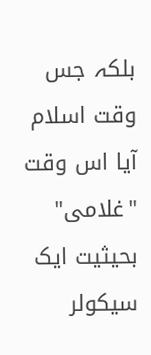بلکہ جس وقت اسلام آیا اس وقت "غلامی" بحیثیت ایک سیکولر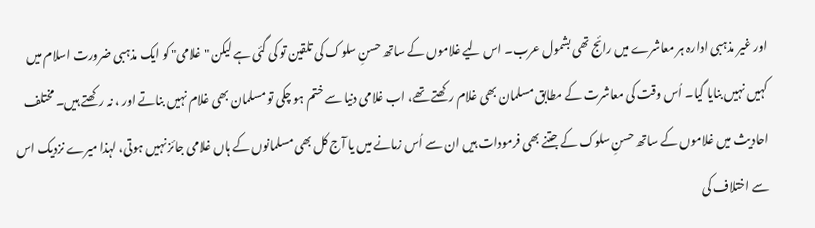اور غیر مذہبی ادارہ ہر معاشرے میں رائج تھی بشمول عرب۔ اس لیے غلاموں کے ساتھ حسنِ سلوک کی تلقین تو کی گئی ہے لیکن "غلامی" کو ایک مذہبی ضرورت اسلام میں کہیں نہیں بنایا گیا۔ اُس وقت کی معاشرت کے مطابق مسلمان بھی غلام رکھتے تھے، اب غلامی دنیا سے ختم ہو چکی تو مسلمان بھی غلام نہیں بناتے اور ، نہ رکھتے ہیں۔ مختلف احادیث میں غلاموں کے ساتھ حسنِ سلوک کے جتنے بھی فرمودات ہیں ان سے اُس زمانے میں یا آج کل بھی مسلمانوں کے ہاں غلامی جائز نہیں ہوتی، لہذا میرے نزدیک اس سے اختلاف کی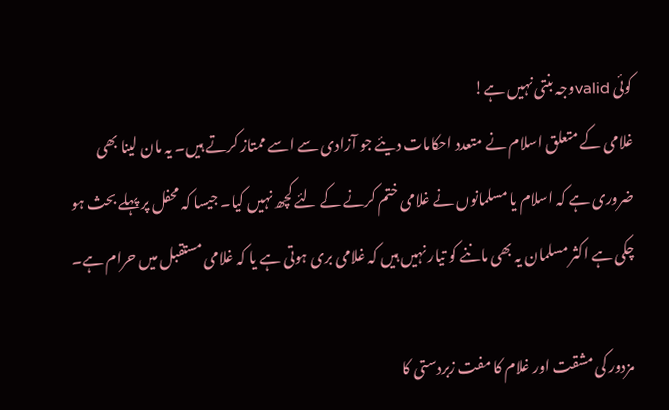کوئی validوجہ بنتی نہیں ہے!
غلامی کے متعلق اسلام نے متعدد احکامات دیئے جو آزادی سے اسے ممتاز کرتے ہیں۔ یہ مان لینا بھی ضروری ہے کہ اسلام یا مسلمانوں نے غلامی ختم کرنے کے لئے کچھ نہیں کیا۔ جیسا کہ محفل پر پہلے بحث ہو چکی ہے اکثر مسلمان یہ بھی ماننے کو تیار نہیں ہیں کہ غلامی بری ہوتی ہے یا کہ غلامی مستقبل میں حرام ہے۔

مزدور کی مشقت اور غلام کا مفت زبردستی کا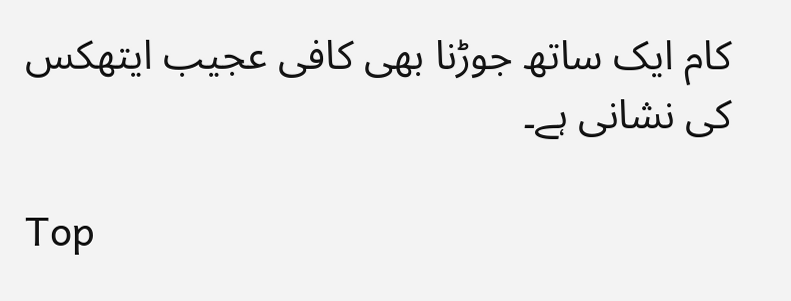کام ایک ساتھ جوڑنا بھی کافی عجیب ایتھکس کی نشانی ہے۔

Top